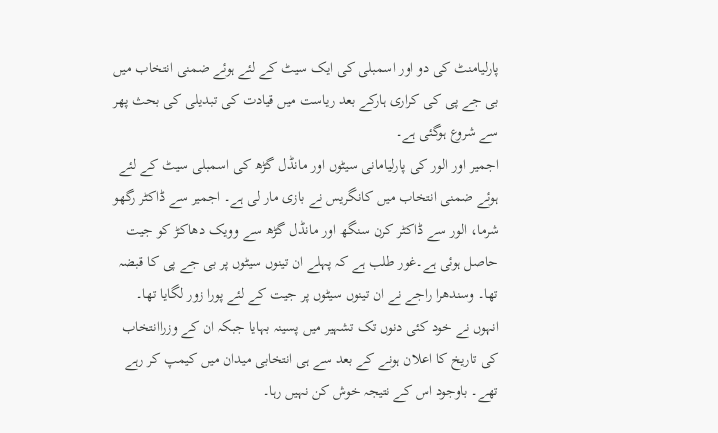پارلیامنٹ کی دو اور اسمبلی کی ایک سیٹ کے لئے ہوئے ضمنی انتخاب میں بی جے پی کی کراری ہارکے بعد ریاست میں قیادت کی تبدیلی کی بحث پھر سے شروع ہوگئی ہے۔
اجمیر اور الور کی پارلیامانی سیٹوں اور مانڈل گڑھ کی اسمبلی سیٹ کے لئے ہوئے ضمنی انتخاب میں کانگریس نے بازی مار لی ہے۔ اجمیر سے ڈاکٹر رگھو شرما، الور سے ڈاکٹر کرن سنگھ اور مانڈل گڑھ سے وویک دھاکڑ کو جیت حاصل ہوئی ہے۔غور طلب ہے کہ پہلے ان تینوں سیٹوں پر بی جے پی کا قبضہ تھا۔ وسندھرا راجے نے ان تینوں سیٹوں پر جیت کے لئے پورا زور لگایا تھا۔ انہوں نے خود کئی دنوں تک تشہیر میں پسینہ بہایا جبکہ ان کے وزراانتخاب کی تاریخ کا اعلان ہونے کے بعد سے ہی انتخابی میدان میں کیمپ کر رہے تھے۔ باوجود اس کے نتیجہ خوش کن نہیں رہا۔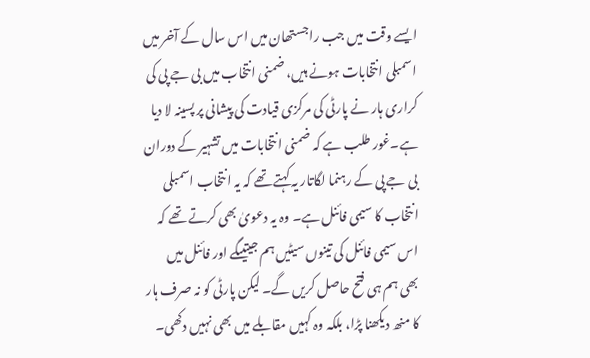ایسے وقت میں جب راجستھان میں اس سال کے آخر میں اسمبلی انتخابات ہونے ہیں، ضمنی انتخاب میں بی جے پی کی کراری ہار نے پارٹی کی مرکزی قیادت کی پیشانی پر پسینہ لا دیا ہے۔غور طلب ہے کہ ضمنی انتخابات میں تشہیر کے دوران بی جے پی کے رہنما لگاتار یہ کہتے تھے کہ یہ انتخاب اسمبلی انتخاب کا سیمی فائنل ہے۔ وہ یہ دعویٰ بھی کرتے تھے کہ اس سیمی فائنل کی تینوں سیٹیں ہم جیتیںگے اور فائنل میں بھی ہم ہی فتح حاصل کریں گے۔ لیکن پارٹی کو نہ صرف ہار کا منھ دیکھنا پڑا، بلکہ وہ کہیں مقابلے میں بھی نہیں دکھی۔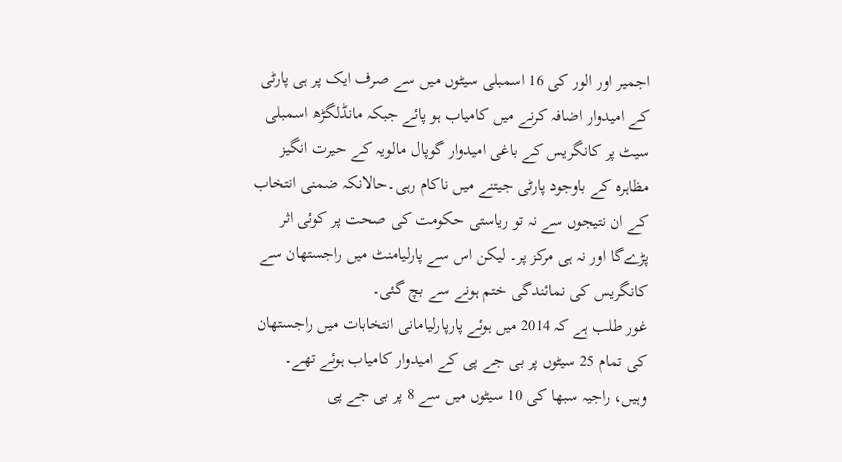اجمیر اور الور کی 16 اسمبلی سیٹوں میں سے صرف ایک پر ہی پارٹی کے امیدوار اضافہ کرنے میں کامیاب ہو پائے جبکہ مانڈلگڑھ اسمبلی سیٹ پر کانگریس کے باغی امیدوار گوپال مالویہ کے حیرت انگیز مظاہرہ کے باوجود پارٹی جیتنے میں ناکام رہی۔حالانکہ ضمنی انتخاب کے ان نتیجوں سے نہ تو ریاستی حکومت کی صحت پر کوئی اثر پڑےگا اور نہ ہی مرکز پر۔ لیکن اس سے پارلیامنٹ میں راجستھان سے کانگریس کی نمائندگی ختم ہونے سے بچ گئی۔
غور طلب ہے کہ 2014 میں ہوئے پارپارلیامانی انتخابات میں راجستھان کی تمام 25 سیٹوں پر بی جے پی کے امیدوار کامیاب ہوئے تھے۔ وہیں، راجیہ سبھا کی 10 سیٹوں میں سے 8 پر بی جے پی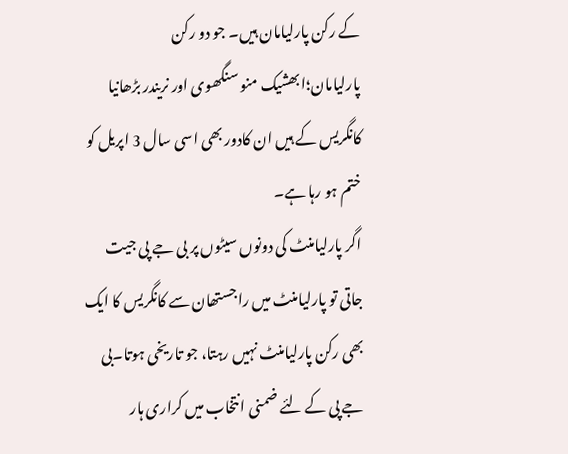کے رکن پارلیامان ہیں۔ جو دو رکن پارلیامان؛ابھشیک منو سنگھوی اور نریندر بڑھانیا کانگریس کے ہیں ان کادور بھی اسی سال 3 اپریل کو ختم ہو رہا ہے۔
اگر پارلیامنٹ کی دونوں سیٹوں پر بی جے پی جیت جاتی تو پارلیامنٹ میں راجستھان سے کانگریس کا ایک بھی رکن پارلیامنٹ نہیں رہتا، جو تاریخی ہوتا۔بی جے پی کے لئے ضمنی انتخاب میں کراری ہار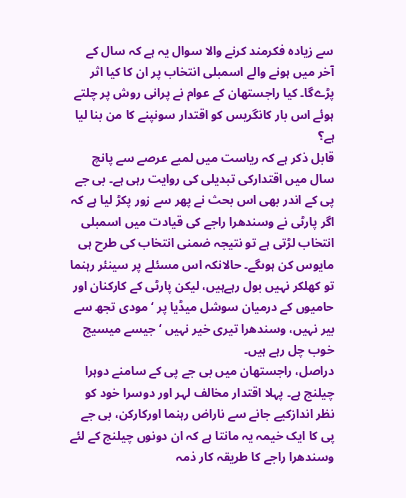سے زیادہ فکرمند کرنے والا سوال یہ ہے کہ سال کے آخر میں ہونے والے اسمبلی انتخاب پر ان کا کیا اثر پڑےگا۔ کیا راجستھان کے عوام نے پرانی روش پر چلتے ہوئے اس بار کانگریس کو اقتدار سونپنے کا من بنا لیا ہے؟
قابل ذکر ہے کہ ریاست میں لمبے عرصے سے پانچ سال میں اقتدارکی تبدیلی کی روایت رہی ہے۔ بی جے پی کے اندر بھی اس بحث نے پھر سے زور پکڑ لیا ہے کہ اگر پارٹی نے وسندھرا راجے کی قیادت میں اسمبلی انتخاب لڑتی ہے تو نتیجہ ضمنی انتخاب کی طرح ہی مایوس کن ہوںگے۔ حالانکہ اس مسئلے پر سینئر رہنما تو کھلکر نہیں بول رہےہیں، لیکن پارٹی کے کارکنان اور حامیوں کے درمیان سوشل میڈیا پر ‘ مودی تجھ سے بیر نہیں، وسندھرا تیری خیر نہیں ‘ جیسے میسیج خوب چل رہے ہیں۔
دراصل، راجستھان میں بی جے پی کے سامنے دوہرا چیلنج ہے۔ پہلا اقتدار مخالف لہر اور دوسرا خود کو نظر اندازکیے جانے سے ناراض رہنما اورکارکن، بی جے پی کا ایک خیمہ یہ مانتا ہے کہ ان دونوں چیلنج کے لئے وسندھرا راجے کا طریقہ کار ذمہ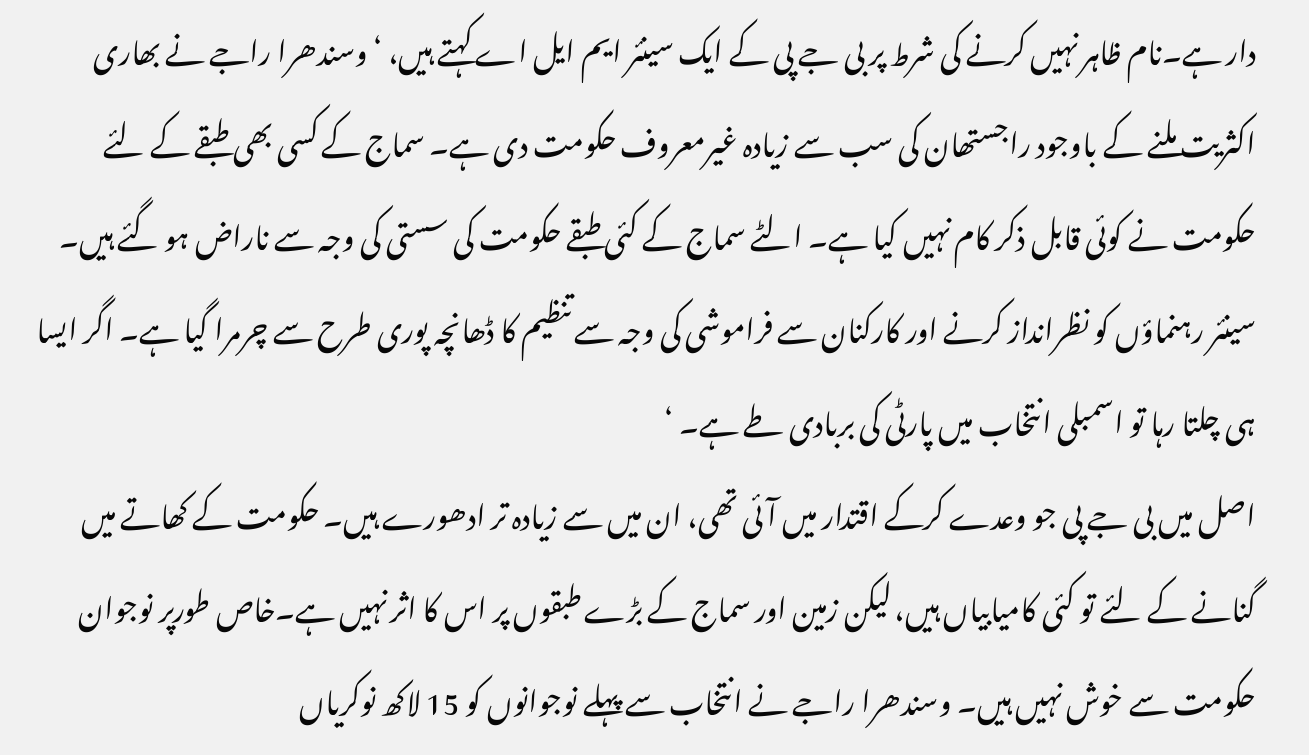دار ہے۔نام ظاہر نہیں کرنے کی شرط پر بی جے پی کے ایک سینئر ایم ایل اے کہتے ہیں، ‘ وسندھرا راجے نے بھاری اکثریت ملنے کے باوجود راجستھان کی سب سے زیادہ غیرمعروف حکومت دی ہے۔ سماج کے کسی بھی طبقے کے لئے حکومت نے کوئی قابل ذکر کام نہیں کیا ہے۔ الٹے سماج کے کئی طبقے حکومت کی سستی کی وجہ سے ناراض ہو گئے ہیں۔ سینئر رہنماؤں کو نظرانداز کرنے اور کارکنان سے فراموشی کی وجہ سے تنظیم کا ڈھانچہ پوری طرح سے چرمرا گیا ہے۔ اگر ایسا ہی چلتا رہا تو اسمبلی انتخاب میں پارٹی کی بربادی طے ہے۔ ‘
اصل میں بی جے پی جو وعدے کرکے اقتدار میں آئی تھی، ان میں سے زیادہ تر ادھورے ہیں۔ حکومت کے کھاتے میں گنانے کے لئے تو کئی کامیابیاں ہیں، لیکن زمین اور سماج کے بڑے طبقوں پر اس کا اثر نہیں ہے۔خاص طورپر نوجوان حکومت سے خوش نہیں ہیں۔ وسندھرا راجے نے انتخاب سے پہلے نوجوانوں کو 15 لاکھ نوکریاں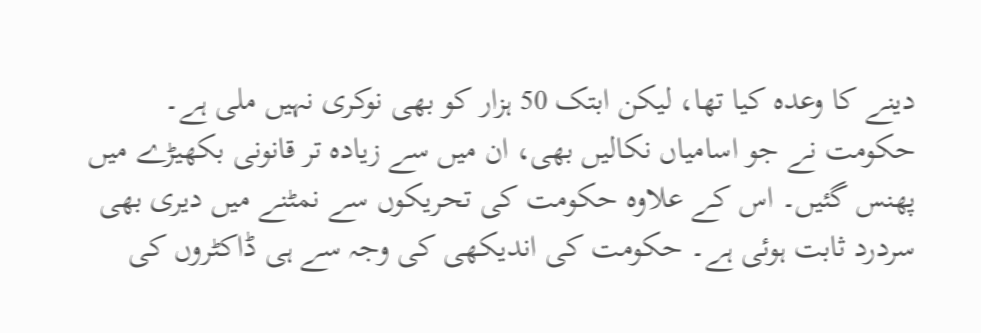دینے کا وعدہ کیا تھا، لیکن ابتک 50 ہزار کو بھی نوکری نہیں ملی ہے۔
حکومت نے جو اسامیاں نکالیں بھی، ان میں سے زیادہ تر قانونی بکھیڑے میں پھنس گئیں۔ اس کے علاوہ حکومت کی تحریکوں سے نمٹنے میں دیری بھی سردرد ثابت ہوئی ہے۔ حکومت کی اندیکھی کی وجہ سے ہی ڈاکٹروں کی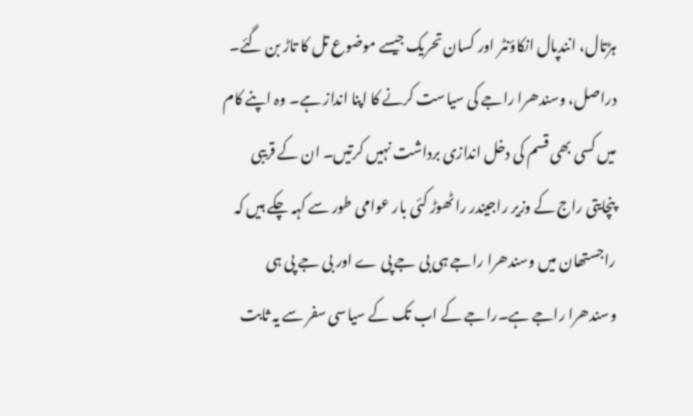ہڑتال، انندپال انکاؤنٹر اور کسان تحریک جیسے موضوع تل کا تاڑ بن گئے۔
دراصل، وسندھرا راجے کی سیاست کرنے کا اپنا انداز ہے۔ وہ اپنے کام میں کسی بھی قسم کی دخل اندازی برداشت نہیں کرتیں۔ ان کے قریبی پنچایتی راج کے وزیر راجیندر راٹھوڑ کئی بار عوامی طور سے کہہ چکے ہیں کہ راجستھان میں وسندھرا راجے ہی بی جے پی ے اور بی جے پی ہی وسندھرا راجے ہے۔راجے کے اب تک کے سیاسی سفر سے یہ ثابت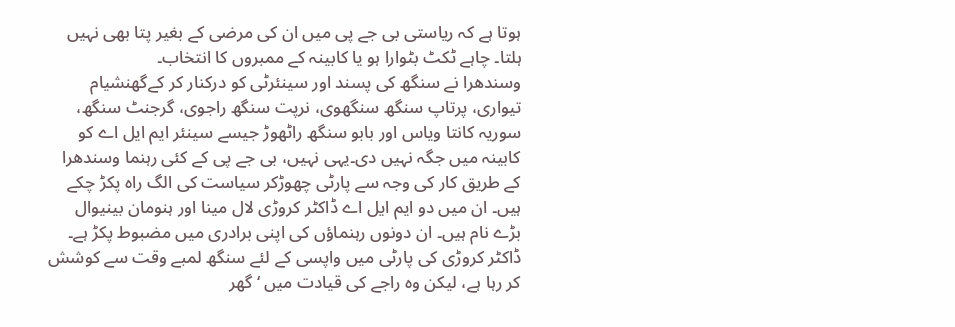ہوتا ہے کہ ریاستی بی جے پی میں ان کی مرضی کے بغیر پتا بھی نہیں ہلتا۔ چاہے ٹکٹ بٹوارا ہو یا کابینہ کے ممبروں کا انتخاب۔
وسندھرا نے سنگھ کی پسند اور سینئرٹی کو درکنار کر کےگھنشیام تیواری، پرتاپ سنگھ سنگھوی، نرپت سنگھ راجوی، گرجنٹ سنگھ، سوریہ کانتا ویاس اور بابو سنگھ راٹھوڑ جیسے سینئر ایم ایل اے کو کابینہ میں جگہ نہیں دی۔یہی نہیں، بی جے پی کے کئی رہنما وسندھرا کے طریق کار کی وجہ سے پارٹی چھوڑکر سیاست کی الگ راہ پکڑ چکے ہیں۔ ان میں دو ایم ایل اے ڈاکٹر کروڑی لال مینا اور ہنومان بینیوال بڑے نام ہیں۔ ان دونوں رہنماؤں کی اپنی برادری میں مضبوط پکڑ ہے۔
ڈاکٹر کروڑی کی پارٹی میں واپسی کے لئے سنگھ لمبے وقت سے کوشش کر رہا ہے، لیکن وہ راجے کی قیادت میں ‘ گھر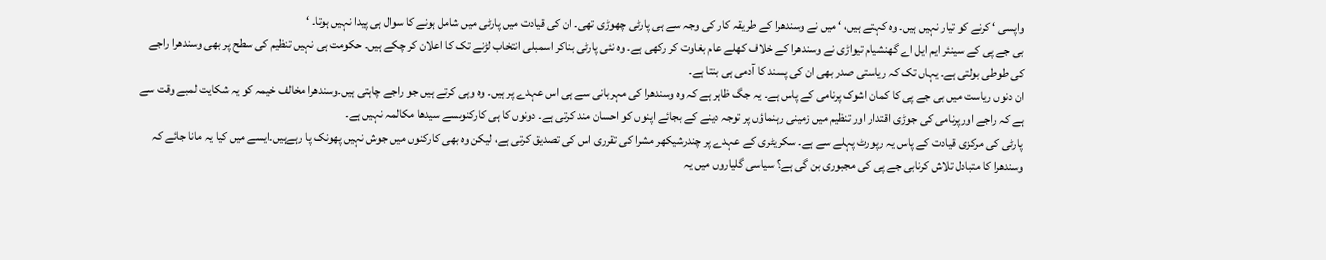واپسی ‘ کرنے کو تیار نہیں ہیں۔ وہ کہتے ہیں، ‘ میں نے وسندھرا کے طریقہ کار کی وجہ سے ہی پارٹی چھوڑی تھی۔ ان کی قیادت میں پارٹی میں شامل ہونے کا سوال ہی پیدا نہیں ہوتا۔ ‘
بی جے پی کے سینئر ایم ایل اے گھنشیام تیواڑی نے وسندھرا کے خلاف کھلے عام بغاوت کر رکھی ہے۔ وہ نئی پارٹی بناکر اسمبلی انتخاب لڑنے تک کا اعلان کر چکے ہیں۔ حکومت ہی نہیں تنظیم کی سطح پر بھی وسندھرا راجے کی طوطی بولتی ہے۔ یہاں تک کہ ریاستی صدر بھی ان کی پسند کا آدمی ہی بنتا ہے۔
ان دنوں ریاست میں بی جے پی کا کمان اشوک پرنامی کے پاس ہے۔ یہ جگ ظاہر ہے کہ وہ وسندھرا کی مہربانی سے ہی اس عہدے پر ہیں۔ وہ وہی کرتے ہیں جو راجے چاہتی ہیں۔وسندھرا مخالف خیمہ کو یہ شکایت لمبے وقت سے ہے کہ راجے اورپرنامی کی جوڑی اقتدار اور تنظیم میں زمینی رہنماؤں پر توجہ دینے کے بجائے اپنوں کو احسان مند کرتی ہے۔ دونوں کا ہی کارکنوںسے سیدھا مکالمہ نہیں ہے۔
پارٹی کی مرکزی قیادت کے پاس یہ رپورٹ پہلے سے ہے۔ سکریٹری کے عہدے پر چندرشیکھر مشرا کی تقرری اس کی تصدیق کرتی ہے، لیکن وہ بھی کارکنوں میں جوش نہیں پھونک پا رہےہیں۔ایسے میں کیا یہ مانا جائے کہ وسندھرا کا متبادل تلاش کرنابی جے پی کی مجبوری بن گی ہے؟ سیاسی گلیاروں میں یہ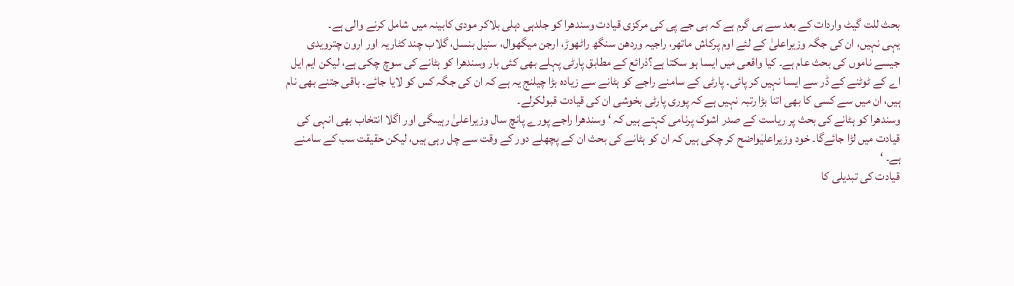بحث للت گیٹ واردات کے بعد سے ہی گرم ہے کہ بی جے پی کی مرکزی قیادت وسندھرا کو جلدہی دہلی بلاکر مودی کابینہ میں شامل کرنے والی ہے۔
یہی نہیں، ان کی جگہ وزیراعلیٰ کے لئے اوم پرکاش ماتھر، راجیہ وردھن سنگھ راٹھوڑ، ارجن میگھوال، سنیل بنسل، گلاب چند کٹاریہ اور ارون چترویدی جیسے ناموں کی بحث عام ہے۔ کیا واقعی میں ایسا ہو سکتا ہے؟ذرائع کے مطابق پارٹی پہلے بھی کئی بار وسندھرا کو ہٹانے کی سوچ چکی ہے، لیکن ایم ایل اے کے ٹوٹنے کے ڈر سے ایسا نہیں کر پائی۔ پارٹی کے سامنے راجے کو ہٹانے سے زیادہ بڑا چیلنج یہ ہے کہ ان کی جگہ کس کو لایا جائے۔ باقی جتنے بھی نام ہیں، ان میں سے کسی کا بھی اتنا بڑا رتبہ نہیں ہے کہ پوری پارٹی بخوشی ان کی قیادت قبولکرلے۔
وسندھرا کو ہٹانے کی بحث پر ریاست کے صدر اشوک پرنامی کہتے ہیں کہ ‘ وسندھرا راجے پورے پانچ سال وزیراعلیٰ رہیںگی اور اگلا انتخاب بھی انہی کی قیادت میں لڑا جائےگا۔ خود وزیراعلیٰواضح کر چکی ہیں کہ ان کو ہٹانے کی بحث ان کے پچھلے دور کے وقت سے چل رہی ہیں، لیکن حقیقت سب کے سامنے ہے۔ ‘
قیادت کی تبدیلی کا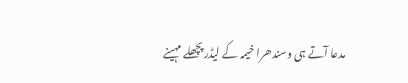مدعا آتے ہی وسندھرا خیمہ کے لیڈر پچھلے مہینے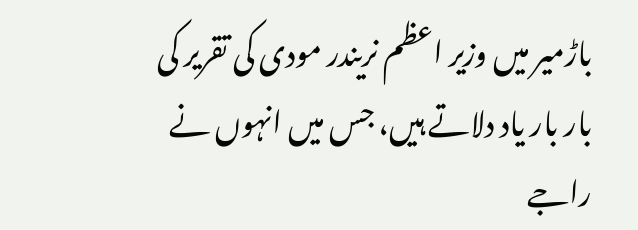باڑمیر میں وزیر اعظم نریندر مودی کی تقریر کی بار بار یاد دلاتے ہیں، جس میں انہوں نے راجے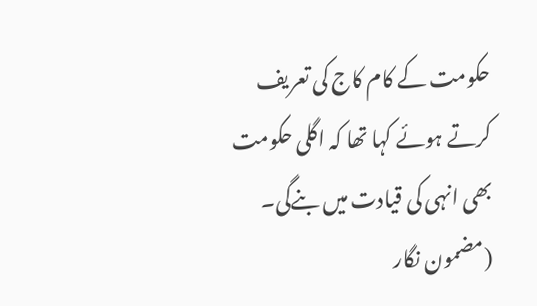حکومت کے کام کاج کی تعریف کرتے ہوئے کہا تھا کہ اگلی حکومت بھی انہی کی قیادت میں بنےگی۔
(مضمون نگار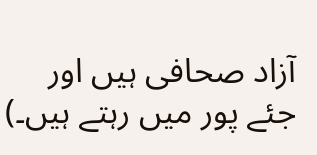آزاد صحافی ہیں اور جئے پور میں رہتے ہیں۔)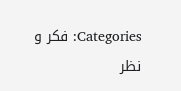Categories: فکر و نظر